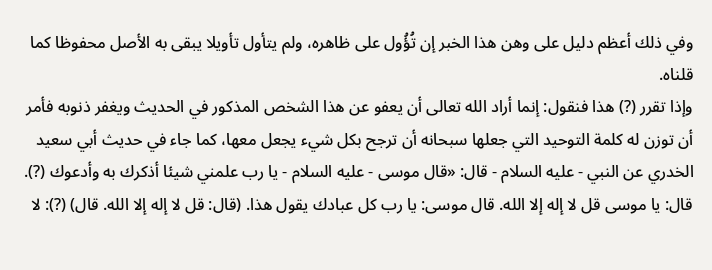وفي ذلك أعظم دليل على وهن هذا الخبر إن تُؤُول على ظاهره، ولم يتأول تأويلا يبقى به الأصل محفوظا كما قلناه.
وإذا تقرر (?) هذا فنقول: إنما أراد الله تعالى أن يعفو عن هذا الشخص المذكور في الحديث ويغفر ذنوبه فأمر أن توزن له كلمة التوحيد التي جعلها سبحانه أن ترجح بكل شيء يجعل معها، كما جاء في حديث أبي سعيد الخدري عن النبي - عليه السلام - قال: «قال موسى - عليه السلام - يا رب علمني شيئا أذكرك به وأدعوك (?). قال: يا موسى قل لا إله إلا الله. قال موسى: يا رب كل عبادك يقول هذا. (قال: قل لا إله إلا الله. قال) (?): لا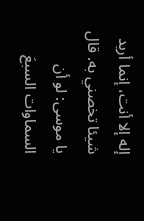إله إلا أنت، إنما أريد شيئا تخصني به. قال يا موسى: لو أن السماوات السبعَ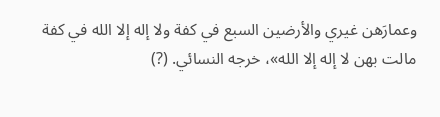وعمارَهن غيري والأرضين السبع في كفة ولا إله إلا الله في كفة مالت بهن لا إله إلا الله»، خرجه النسائي. (?)